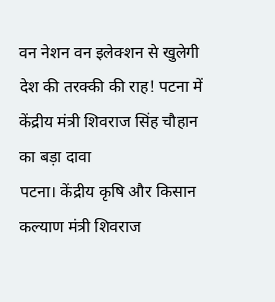वन नेशन वन इलेक्शन से खुलेगी देश की तरक्की की राह! पटना में केंद्रीय मंत्री शिवराज सिंह चौहान का बड़ा दावा
पटना। केंद्रीय कृषि और किसान कल्याण मंत्री शिवराज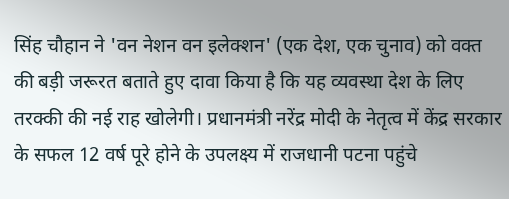सिंह चौहान ने 'वन नेशन वन इलेक्शन' (एक देश, एक चुनाव) को वक्त की बड़ी जरूरत बताते हुए दावा किया है कि यह व्यवस्था देश के लिए तरक्की की नई राह खोलेगी। प्रधानमंत्री नरेंद्र मोदी के नेतृत्व में केंद्र सरकार के सफल 12 वर्ष पूरे होने के उपलक्ष्य में राजधानी पटना पहुंचे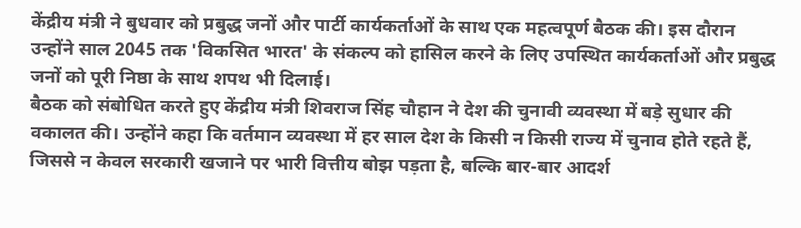केंद्रीय मंत्री ने बुधवार को प्रबुद्ध जनों और पार्टी कार्यकर्ताओं के साथ एक महत्वपूर्ण बैठक की। इस दौरान उन्होंने साल 2045 तक 'विकसित भारत' के संकल्प को हासिल करने के लिए उपस्थित कार्यकर्ताओं और प्रबुद्ध जनों को पूरी निष्ठा के साथ शपथ भी दिलाई।
बैठक को संबोधित करते हुए केंद्रीय मंत्री शिवराज सिंह चौहान ने देश की चुनावी व्यवस्था में बड़े सुधार की वकालत की। उन्होंने कहा कि वर्तमान व्यवस्था में हर साल देश के किसी न किसी राज्य में चुनाव होते रहते हैं, जिससे न केवल सरकारी खजाने पर भारी वित्तीय बोझ पड़ता है, बल्कि बार-बार आदर्श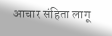आचार संहिता लागू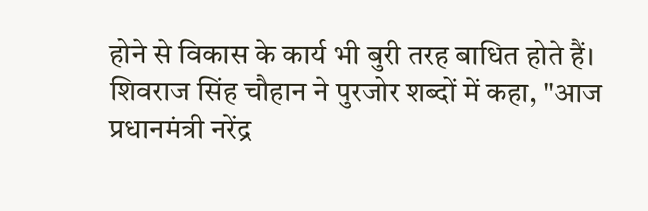होने से विकास के कार्य भी बुरी तरह बाधित होते हैं। शिवराज सिंह चौहान ने पुरजोर शब्दों में कहा, "आज प्रधानमंत्री नरेंद्र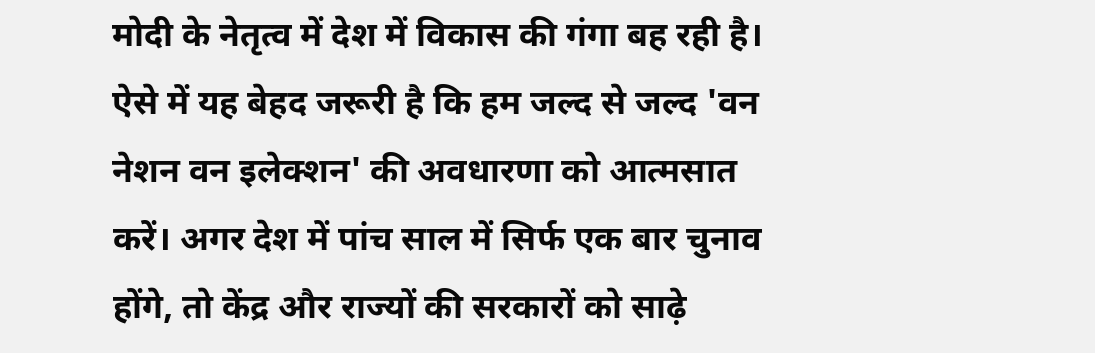मोदी के नेतृत्व में देश में विकास की गंगा बह रही है। ऐसे में यह बेहद जरूरी है कि हम जल्द से जल्द 'वन नेशन वन इलेक्शन' की अवधारणा को आत्मसात करें। अगर देश में पांच साल में सिर्फ एक बार चुनाव होंगे, तो केंद्र और राज्यों की सरकारों को साढ़े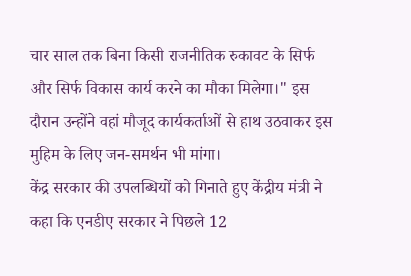चार साल तक बिना किसी राजनीतिक रुकावट के सिर्फ और सिर्फ विकास कार्य करने का मौका मिलेगा।" इस दौरान उन्होंने वहां मौजूद कार्यकर्ताओं से हाथ उठवाकर इस मुहिम के लिए जन-समर्थन भी मांगा।
केंद्र सरकार की उपलब्धियों को गिनाते हुए केंद्रीय मंत्री ने कहा कि एनडीए सरकार ने पिछले 12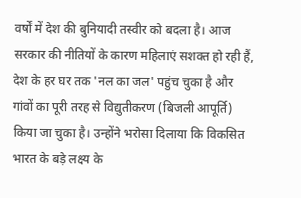वर्षों में देश की बुनियादी तस्वीर को बदला है। आज सरकार की नीतियों के कारण महिलाएं सशक्त हो रही हैं, देश के हर घर तक 'नल का जल' पहुंच चुका है और गांवों का पूरी तरह से विद्युतीकरण (बिजली आपूर्ति) किया जा चुका है। उन्होंने भरोसा दिलाया कि विकसित भारत के बड़े लक्ष्य के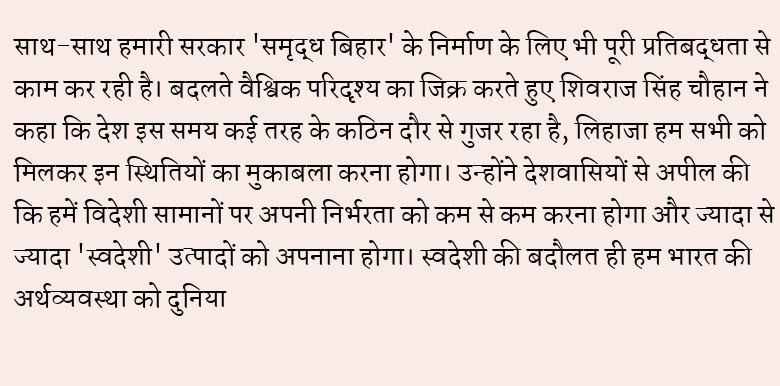साथ-साथ हमारी सरकार 'समृद्ध बिहार' के निर्माण के लिए भी पूरी प्रतिबद्धता से काम कर रही है। बदलते वैश्विक परिदृश्य का जिक्र करते हुए शिवराज सिंह चौहान ने कहा कि देश इस समय कई तरह के कठिन दौर से गुजर रहा है, लिहाजा हम सभी को मिलकर इन स्थितियों का मुकाबला करना होगा। उन्होंने देशवासियों से अपील की कि हमें विदेशी सामानों पर अपनी निर्भरता को कम से कम करना होगा और ज्यादा से ज्यादा 'स्वदेशी' उत्पादों को अपनाना होगा। स्वदेशी की बदौलत ही हम भारत की अर्थव्यवस्था को दुनिया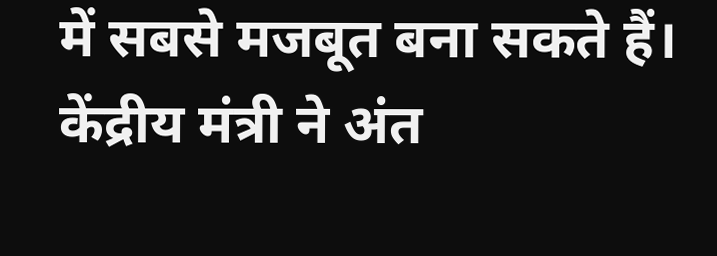में सबसे मजबूत बना सकते हैं। केंद्रीय मंत्री ने अंत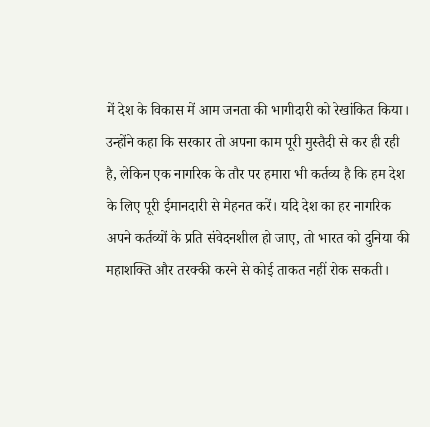में देश के विकास में आम जनता की भागीदारी को रेखांकित किया। उन्होंने कहा कि सरकार तो अपना काम पूरी मुस्तैदी से कर ही रही है, लेकिन एक नागरिक के तौर पर हमारा भी कर्तव्य है कि हम देश के लिए पूरी ईमानदारी से मेहनत करें। यदि देश का हर नागरिक अपने कर्तव्यों के प्रति संवेदनशील हो जाए, तो भारत को दुनिया की महाशक्ति और तरक्की करने से कोई ताकत नहीं रोक सकती।